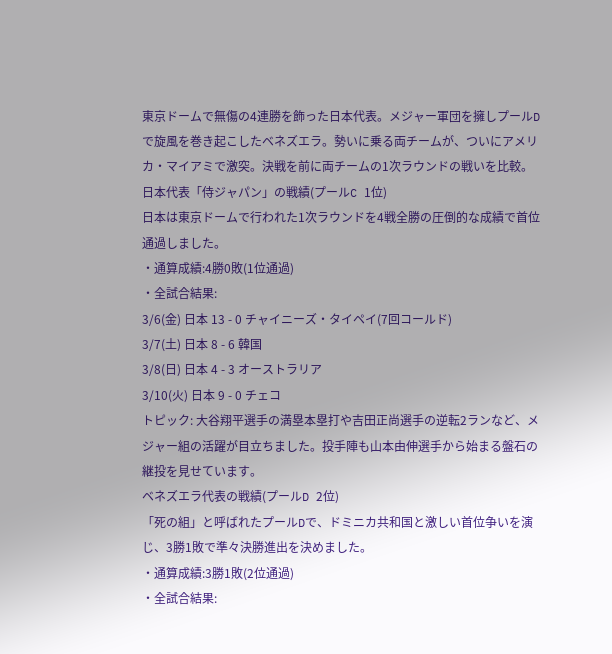東京ドームで無傷の4連勝を飾った日本代表。メジャー軍団を擁しプールDで旋風を巻き起こしたベネズエラ。勢いに乗る両チームが、ついにアメリカ・マイアミで激突。決戦を前に両チームの1次ラウンドの戦いを比較。
日本代表「侍ジャパン」の戦績(プールC 1位)
日本は東京ドームで行われた1次ラウンドを4戦全勝の圧倒的な成績で首位通過しました。
・通算成績:4勝0敗(1位通過)
・全試合結果:
3/6(金) 日本 13 - 0 チャイニーズ・タイペイ(7回コールド)
3/7(土) 日本 8 - 6 韓国
3/8(日) 日本 4 - 3 オーストラリア
3/10(火) 日本 9 - 0 チェコ
トピック: 大谷翔平選手の満塁本塁打や吉田正尚選手の逆転2ランなど、メジャー組の活躍が目立ちました。投手陣も山本由伸選手から始まる盤石の継投を見せています。
ベネズエラ代表の戦績(プールD 2位)
「死の組」と呼ばれたプールDで、ドミニカ共和国と激しい首位争いを演じ、3勝1敗で準々決勝進出を決めました。
・通算成績:3勝1敗(2位通過)
・全試合結果: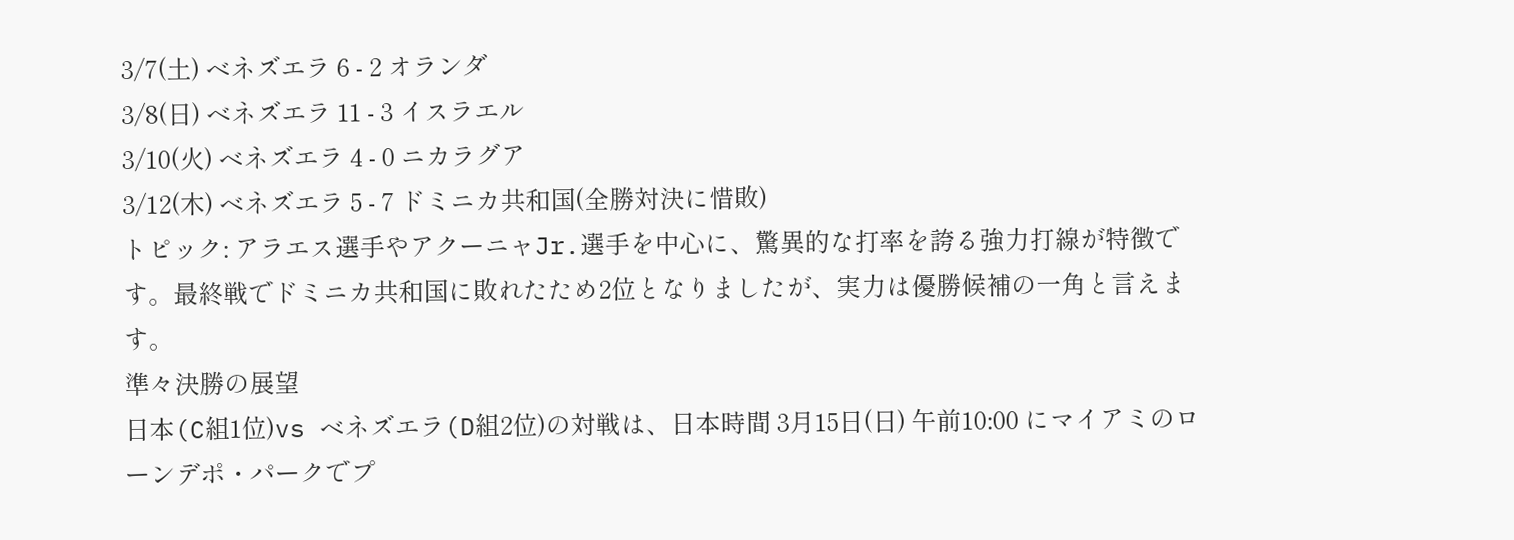3/7(土) ベネズエラ 6 - 2 オランダ
3/8(日) ベネズエラ 11 - 3 イスラエル
3/10(火) ベネズエラ 4 - 0 ニカラグア
3/12(木) ベネズエラ 5 - 7 ドミニカ共和国(全勝対決に惜敗)
トピック: アラエス選手やアクーニャJr.選手を中心に、驚異的な打率を誇る強力打線が特徴です。最終戦でドミニカ共和国に敗れたため2位となりましたが、実力は優勝候補の一角と言えます。
準々決勝の展望
日本(C組1位)vs ベネズエラ(D組2位)の対戦は、日本時間 3月15日(日) 午前10:00 にマイアミのローンデポ・パークでプ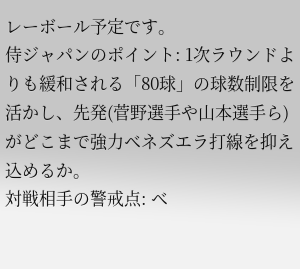レーボール予定です。
侍ジャパンのポイント: 1次ラウンドよりも緩和される「80球」の球数制限を活かし、先発(菅野選手や山本選手ら)がどこまで強力ベネズエラ打線を抑え込めるか。
対戦相手の警戒点: ベ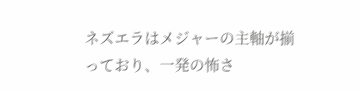ネズエラはメジャーの主軸が揃っており、一発の怖さ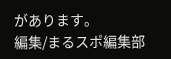があります。
編集/まるスポ編集部